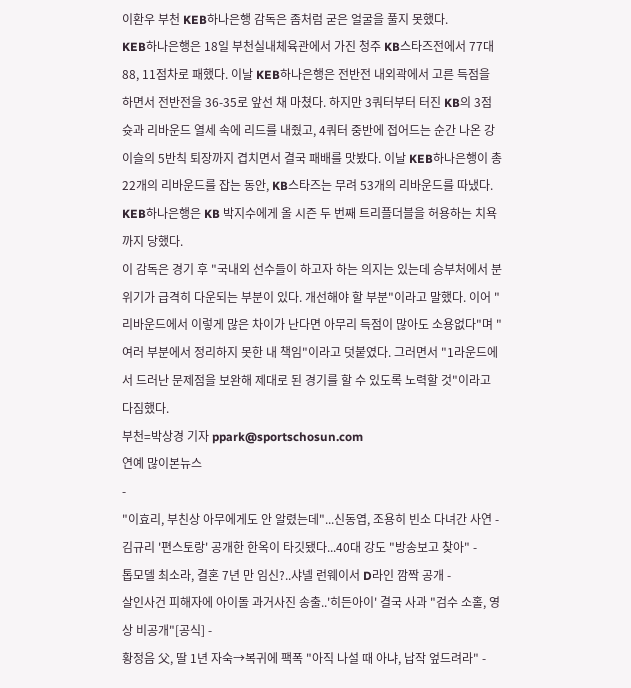이환우 부천 KEB하나은행 감독은 좀처럼 굳은 얼굴을 풀지 못했다.
KEB하나은행은 18일 부천실내체육관에서 가진 청주 KB스타즈전에서 77대88, 11점차로 패했다. 이날 KEB하나은행은 전반전 내외곽에서 고른 득점을 하면서 전반전을 36-35로 앞선 채 마쳤다. 하지만 3쿼터부터 터진 KB의 3점슛과 리바운드 열세 속에 리드를 내줬고, 4쿼터 중반에 접어드는 순간 나온 강이슬의 5반칙 퇴장까지 겹치면서 결국 패배를 맛봤다. 이날 KEB하나은행이 총 22개의 리바운드를 잡는 동안, KB스타즈는 무려 53개의 리바운드를 따냈다. KEB하나은행은 KB 박지수에게 올 시즌 두 번째 트리플더블을 허용하는 치욕까지 당했다.
이 감독은 경기 후 "국내외 선수들이 하고자 하는 의지는 있는데 승부처에서 분위기가 급격히 다운되는 부분이 있다. 개선해야 할 부분"이라고 말했다. 이어 "리바운드에서 이렇게 많은 차이가 난다면 아무리 득점이 많아도 소용없다"며 "여러 부분에서 정리하지 못한 내 책임"이라고 덧붙였다. 그러면서 "1라운드에서 드러난 문제점을 보완해 제대로 된 경기를 할 수 있도록 노력할 것"이라고 다짐했다.
부천=박상경 기자 ppark@sportschosun.com
연예 많이본뉴스
-
"이효리, 부친상 아무에게도 안 알렸는데"...신동엽, 조용히 빈소 다녀간 사연 -
김규리 '편스토랑' 공개한 한옥이 타깃됐다...40대 강도 "방송보고 찾아" -
톱모델 최소라, 결혼 7년 만 임신?..샤넬 런웨이서 D라인 깜짝 공개 -
살인사건 피해자에 아이돌 과거사진 송출..'히든아이' 결국 사과 "검수 소홀, 영상 비공개"[공식] -
황정음 父, 딸 1년 자숙→복귀에 팩폭 "아직 나설 때 아냐, 납작 엎드려라" -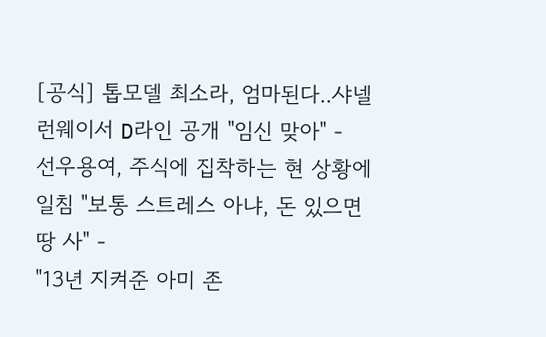[공식] 톱모델 최소라, 엄마된다..샤넬 런웨이서 D라인 공개 "임신 맞아" -
선우용여, 주식에 집착하는 현 상황에 일침 "보통 스트레스 아냐, 돈 있으면 땅 사" -
"13년 지켜준 아미 존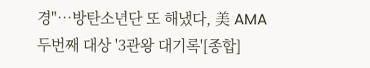경"…방탄소년단 또 해냈다, 美 AMA 두번째 대상 '3관왕 대기록'[종합]